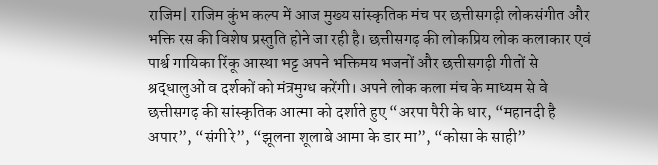राजिम| राजिम कुंभ कल्प में आज मुख्य सांस्कृतिक मंच पर छत्तीसगढ़ी लोकसंगीत और भक्ति रस की विशेष प्रस्तुति होने जा रही है। छत्तीसगढ़ की लोकप्रिय लोक कलाकार एवं पार्श्व गायिका रिंकू आस्था भट्ट अपने भक्तिमय भजनों और छत्तीसगढ़ी गीतों से श्रद्धालुओं व दर्शकों को मंत्रमुग्ध करेंगी। अपने लोक कला मंच के माध्यम से वे छत्तीसगढ़ की सांस्कृतिक आत्मा को दर्शाते हुए “अरपा पैरी के धार, “महानदी है अपार”, “संगी रे”, “झूलना शूलाबे आमा के डार मा”, “कोसा के साही”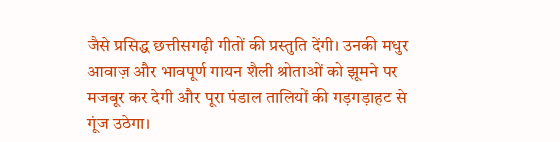जैसे प्रसिद्ध छत्तीसगढ़ी गीतों की प्रस्तुति देंगी। उनकी मधुर आवाज़ और भावपूर्ण गायन शैली श्रोताओं को झूमने पर मजबूर कर देगी और पूरा पंडाल तालियों की गड़गड़ाहट से गूंज उठेगा।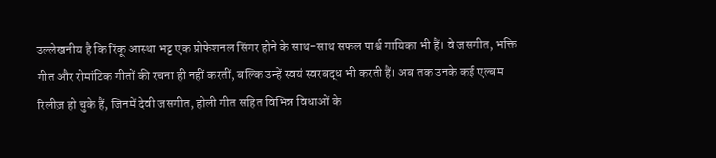उल्लेखनीय है कि रिंकू आस्था भट्ट एक प्रोफेशनल सिंगर होने के साथ-साथ सफल पार्श्व गायिका भी हैं। वे जसगीत, भक्ति गीत और रोमांटिक गीतों की रचना ही नहीं करतीं, बल्कि उन्हें स्वयं स्वरबद्ध भी करती हैं। अब तक उनके कई एल्बम रिलीज़ हो चुके हैं, जिनमें देवी जसगीत, होली गीत सहित विभिन्न विधाओं के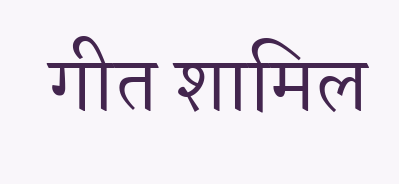गीत शामिल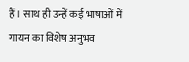हैं। साथ ही उन्हें कई भाषाओं में गायन का विशेष अनुभव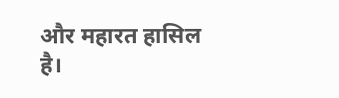और महारत हासिल है।